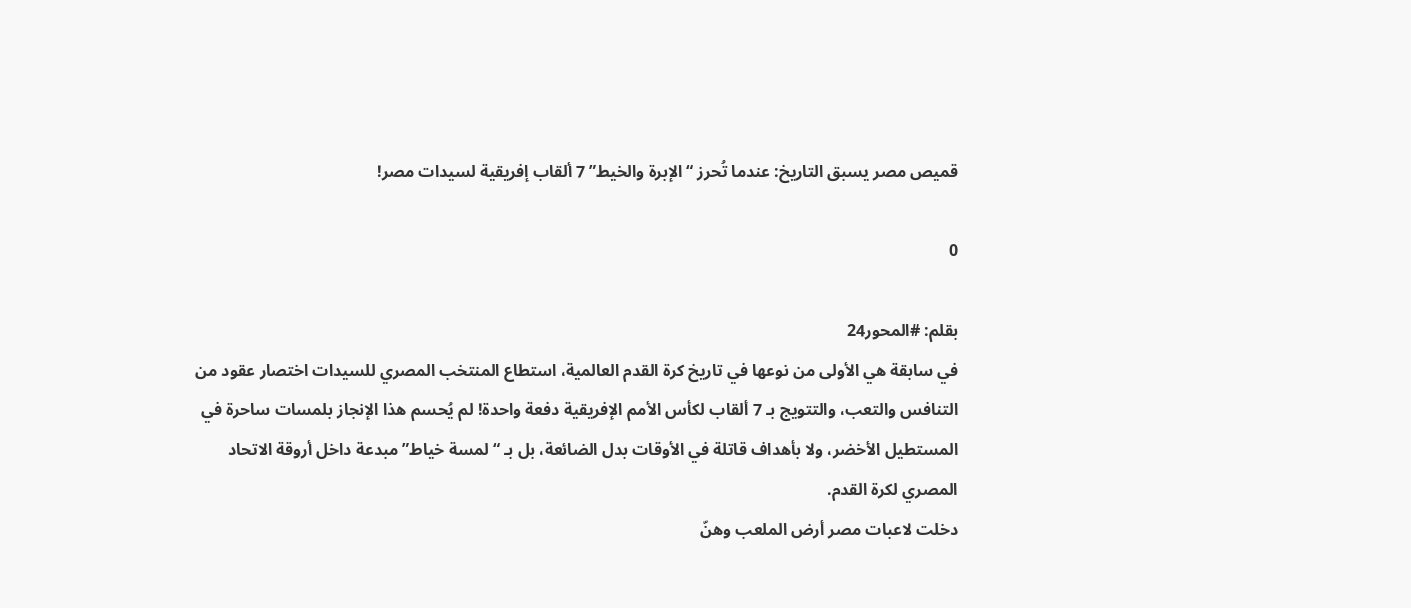قميص مصر يسبق التاريخ: عندما تُحرز “الإبرة والخيط” 7 ألقاب إفريقية لسيدات مصر!

0

بقلم: #المحور24
في سابقة هي الأولى من نوعها في تاريخ كرة القدم العالمية، استطاع المنتخب المصري للسيدات اختصار عقود من التنافس والتعب، والتتويج بـ 7 ألقاب لكأس الأمم الإفريقية دفعة واحدة! لم يُحسم هذا الإنجاز بلمسات ساحرة في المستطيل الأخضر، ولا بأهداف قاتلة في الأوقات بدل الضائعة، بل بـ “لمسة خياط” مبدعة داخل أروقة الاتحاد المصري لكرة القدم.
دخلت لاعبات مصر أرض الملعب وهنّ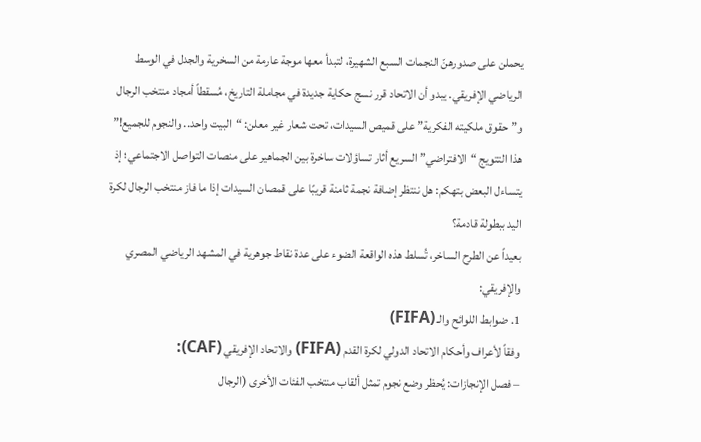يحملن على صدورهنّ النجمات السبع الشهيرة، لتبدأ معها موجة عارمة من السخرية والجدل في الوسط الرياضي الإفريقي. يبدو أن الاتحاد قرر نسج حكاية جديدة في مجاملة التاريخ، مُسقطاً أمجاد منتخب الرجال و”حقوق ملكيته الفكرية” على قميص السيدات، تحت شعار غير معلن: “البيت واحد.. والنجوم للجميع!”
هذا التتويج “الافتراضي” السريع أثار تساؤلات ساخرة بين الجماهير على منصات التواصل الاجتماعي؛ إذ يتساءل البعض بتهكم: هل ننتظر إضافة نجمة ثامنة قريبًا على قمصان السيدات إذا ما فاز منتخب الرجال لكرة اليد ببطولة قادمة؟
بعيداً عن الطرح الساخر، تُسلط هذه الواقعة الضوء على عدة نقاط جوهرية في المشهد الرياضي المصري والإفريقي:
1. ضوابط اللوائح والـ (FIFA)
وفقاً لأعراف وأحكام الاتحاد الدولي لكرة القدم (FIFA) والاتحاد الإفريقي (CAF):
– فصل الإنجازات: يُحظر وضع نجوم تمثل ألقاب منتخب الفئات الأخرى (الرجال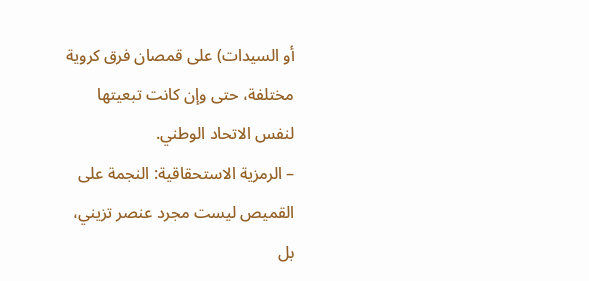أو السيدات) على قمصان فرق كروية مختلفة، حتى وإن كانت تبعيتها لنفس الاتحاد الوطني.
– الرمزية الاستحقاقية: النجمة على القميص ليست مجرد عنصر تزيني، بل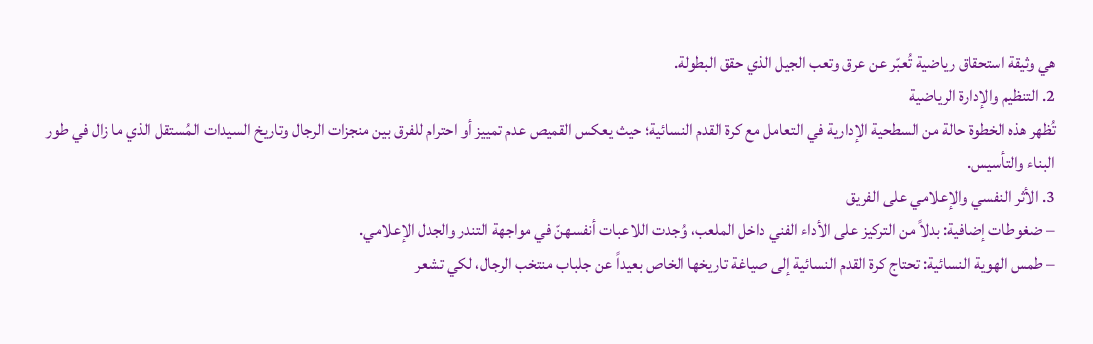هي وثيقة استحقاق رياضية تُعبّر عن عرق وتعب الجيل الذي حقق البطولة.
2. التنظيم والإدارة الرياضية
تُظهر هذه الخطوة حالة من السطحية الإدارية في التعامل مع كرة القدم النسائية؛ حيث يعكس القميص عدم تمييز أو احترام للفرق بين منجزات الرجال وتاريخ السيدات المُستقل الذي ما زال في طور البناء والتأسيس.
3. الأثر النفسي والإعلامي على الفريق
– ضغوطات إضافية: بدلاً من التركيز على الأداء الفني داخل الملعب، وُجدت اللاعبات أنفسهنّ في مواجهة التندر والجدل الإعلامي.
– طمس الهوية النسائية: تحتاج كرة القدم النسائية إلى صياغة تاريخها الخاص بعيداً عن جلباب منتخب الرجال، لكي تشعر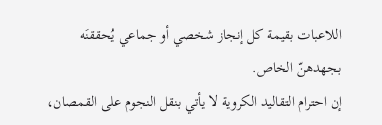اللاعبات بقيمة كل إنجاز شخصي أو جماعي يُحققنَه بجهدهنّ الخاص.
إن احترام التقاليد الكروية لا يأتي بنقل النجوم على القمصان،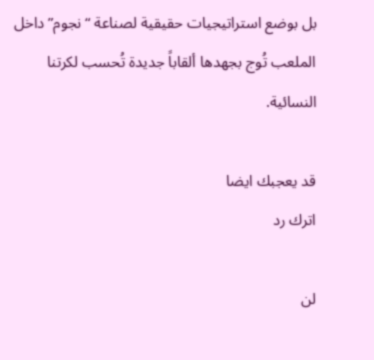بل بوضع استراتيجيات حقيقية لصناعة “نجوم” داخل الملعب تُوج بجهدها ألقاباً جديدة تُحسب لكرتنا النسائية.

قد يعجبك ايضا
اترك رد

لن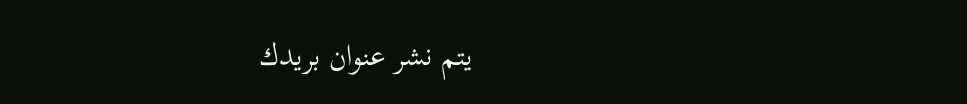يتم نشر عنوان بريدك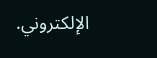الإلكتروني.